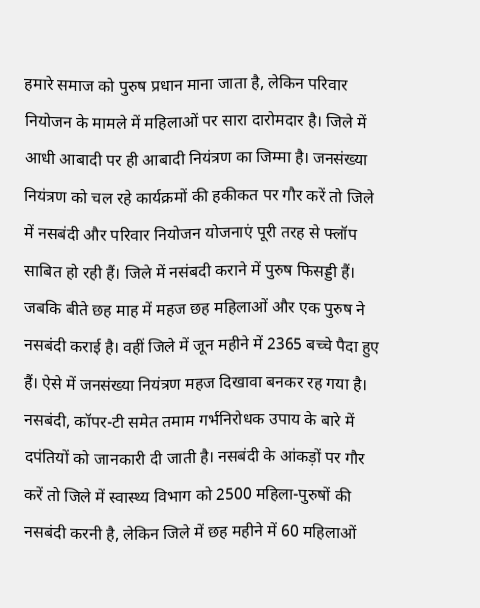हमारे समाज को पुरुष प्रधान माना जाता है, लेकिन परिवार नियोजन के मामले में महिलाओं पर सारा दारोमदार है। जिले में आधी आबादी पर ही आबादी नियंत्रण का जिम्मा है। जनसंख्या नियंत्रण को चल रहे कार्यक्रमों की हकीकत पर गौर करें तो जिले में नसबंदी और परिवार नियोजन योजनाएं पूरी तरह से फ्लॉप साबित हो रही हैं। जिले में नसंबदी कराने में पुरुष फिसड्डी हैं। जबकि बीते छह माह में महज छह महिलाओं और एक पुरुष ने नसबंदी कराई है। वहीं जिले में जून महीने में 2365 बच्चे पैदा हुए हैं। ऐसे में जनसंख्या नियंत्रण महज दिखावा बनकर रह गया है।
नसबंदी, कॉपर-टी समेत तमाम गर्भनिरोधक उपाय के बारे में दपंतियों को जानकारी दी जाती है। नसबंदी के आंकड़ों पर गौर करें तो जिले में स्वास्थ्य विभाग को 2500 महिला-पुरुषों की नसबंदी करनी है, लेकिन जिले में छह महीने में 60 महिलाओं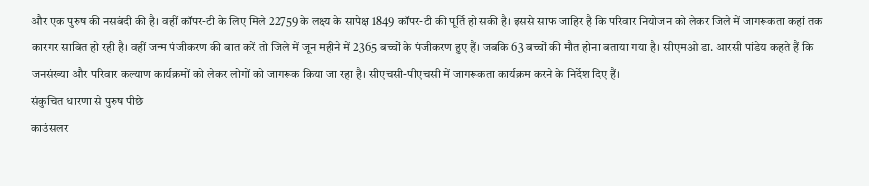और एक पुरुष की नसबंदी की है। वहीं कॉपर-टी के लिए मिले 22759 के लक्ष्य के सापेक्ष 1849 कॉपर-टी की पूर्ति हो सकी है। इससे साफ जाहिर है कि परिवार नियोजन को लेकर जिले में जागरूकता कहां तक कारगर साबित हो रही है। वहीं जन्म पंजीकरण की बात करें तो जिले में जून महीने में 2365 बच्चों के पंजीकरण हुए हैं। जबकि 63 बच्चों की मौत होना बताया गया है। सीएमओ डा. आरसी पांडेय कहते हैं कि जनसंख्या और परिवार कल्याण कार्यक्रमों को लेकर लोगों को जागरूक किया जा रहा है। सीएचसी-पीएचसी में जागरूकता कार्यक्रम करने के निर्देश दिए हैं।
संकुचित धारणा से पुरुष पीछे
काउंसलर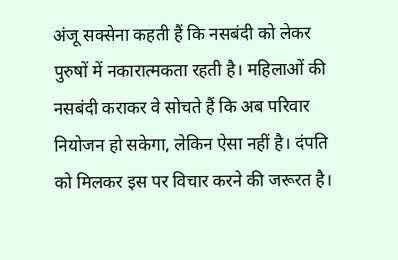अंजू सक्सेना कहती हैं कि नसबंदी को लेकर पुरुषों में नकारात्मकता रहती है। महिलाओं की नसबंदी कराकर वे सोचते हैं कि अब परिवार नियोजन हो सकेगा, लेकिन ऐसा नहीं है। दंपति को मिलकर इस पर विचार करने की जरूरत है।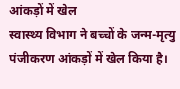आंकड़ों में खेल
स्वास्थ्य विभाग ने बच्चों के जन्म-मृत्यु पंजीकरण आंकड़ों में खेल किया है।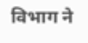विभाग ने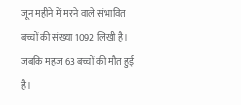जून महीने में मरने वाले संभावित बच्चों की संख्या 1092 लिखी है। जबकि महज 63 बच्चों की मौत हुई है।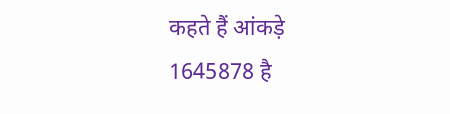कहते हैं आंकड़े
1645878 है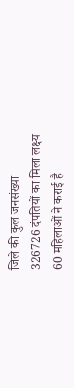जिले की कुल जनसंख्या
326726 दंपतियों का मिला लक्ष्य
60 महिलाओं ने कराई है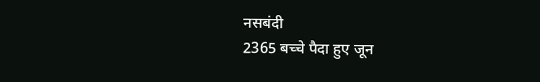नसबंदी
2365 बच्चे पैदा हुए जून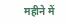महीने में